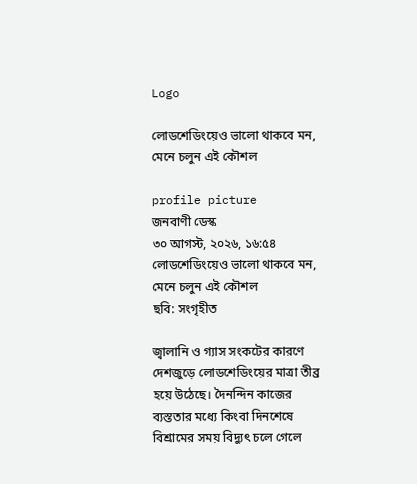Logo

লোডশেডিংয়েও ভালো থাকবে মন, মেনে চলুন এই কৌশল

profile picture
জনবাণী ডেস্ক
৩০ আগস্ট, ২০২৬, ১৬:৫৪
লোডশেডিংয়েও ভালো থাকবে মন, মেনে চলুন এই কৌশল
ছবি: সংগৃহীত

জ্বালানি ও গ্যাস সংকটের কারণে দেশজুড়ে লোডশেডিংয়ের মাত্রা তীব্র হয়ে উঠেছে। দৈনন্দিন কাজের ব্যস্ততার মধ্যে কিংবা দিনশেষে বিশ্রামের সময় বিদ্যুৎ চলে গেলে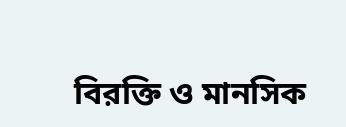বিরক্তি ও মানসিক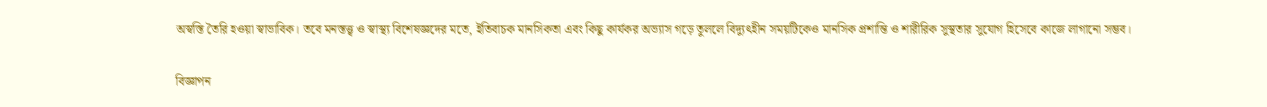অস্বস্তি তৈরি হওয়া স্বাভাবিক। তবে মনস্তত্ত্ব ও স্বাস্থ্য বিশেষজ্ঞদের মতে, ইতিবাচক মানসিকতা এবং কিছু কার্যকর অভ্যাস গড়ে তুললে বিদ্যুৎহীন সময়টিকেও মানসিক প্রশান্তি ও শারীরিক সুস্থতার সুযোগ হিসেবে কাজে লাগানো সম্ভব।

বিজ্ঞাপন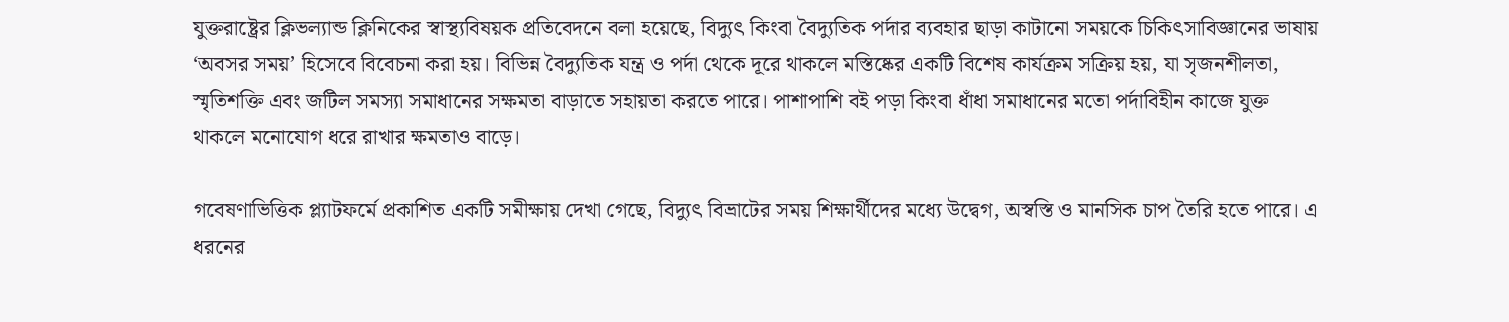যুক্তরাষ্ট্রের ক্লিভল্যান্ড ক্লিনিকের স্বাস্থ্যবিষয়ক প্রতিবেদনে বলা হয়েছে, বিদ্যুৎ কিংবা বৈদ্যুতিক পর্দার ব্যবহার ছাড়া কাটানো সময়কে চিকিৎসাবিজ্ঞানের ভাষায় ‘অবসর সময়’ হিসেবে বিবেচনা করা হয়। বিভিন্ন বৈদ্যুতিক যন্ত্র ও পর্দা থেকে দূরে থাকলে মস্তিষ্কের একটি বিশেষ কার্যক্রম সক্রিয় হয়, যা সৃজনশীলতা, স্মৃতিশক্তি এবং জটিল সমস্যা সমাধানের সক্ষমতা বাড়াতে সহায়তা করতে পারে। পাশাপাশি বই পড়া কিংবা ধাঁধা সমাধানের মতো পর্দাবিহীন কাজে যুক্ত থাকলে মনোযোগ ধরে রাখার ক্ষমতাও বাড়ে।

গবেষণাভিত্তিক প্ল্যাটফর্মে প্রকাশিত একটি সমীক্ষায় দেখা গেছে, বিদ্যুৎ বিভ্রাটের সময় শিক্ষার্থীদের মধ্যে উদ্বেগ, অস্বস্তি ও মানসিক চাপ তৈরি হতে পারে। এ ধরনের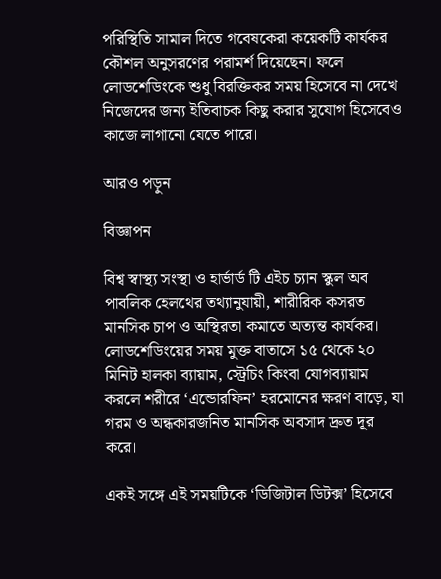পরিস্থিতি সামাল দিতে গবেষকেরা কয়েকটি কার্যকর কৌশল অনুসরণের পরামর্শ দিয়েছেন। ফলে লোডশেডিংকে শুধু বিরক্তিকর সময় হিসেবে না দেখে নিজেদের জন্য ইতিবাচক কিছু করার সুযোগ হিসেবেও কাজে লাগানো যেতে পারে।

আরও পড়ুন

বিজ্ঞাপন

বিশ্ব স্বাস্থ্য সংস্থা ও হার্ভার্ড টি এইচ চ্যান স্কুল অব পাবলিক হেলথের তথ্যানুযায়ী, শারীরিক কসরত মানসিক চাপ ও অস্থিরতা কমাতে অত্যন্ত কার্যকর। লোডশেডিংয়ের সময় মুক্ত বাতাসে ১৫ থেকে ২০ মিনিট হালকা ব্যায়াম, স্ট্রেচিং কিংবা যোগব্যায়াম করলে শরীরে ‘এন্ডোরফিন’ হরমোনের ক্ষরণ বাড়ে, যা গরম ও অন্ধকারজনিত মানসিক অবসাদ দ্রুত দূর করে।

একই সঙ্গে এই সময়টিকে ‘ডিজিটাল ডিটক্স’ হিসেবে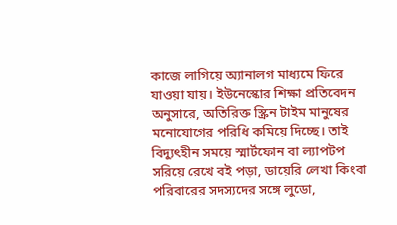কাজে লাগিয়ে অ্যানালগ মাধ্যমে ফিরে যাওয়া যায়। ইউনেস্কোর শিক্ষা প্রতিবেদন অনুসারে, অতিরিক্ত স্ক্রিন টাইম মানুষের মনোযোগের পরিধি কমিয়ে দিচ্ছে। তাই বিদ্যুৎহীন সময়ে স্মার্টফোন বা ল্যাপটপ সরিয়ে রেখে বই পড়া, ডায়েরি লেখা কিংবা পরিবারের সদস্যদের সঙ্গে লুডো,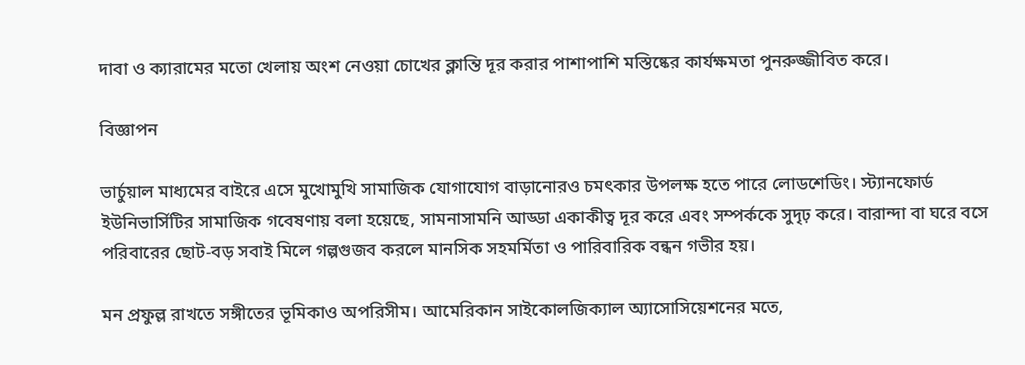দাবা ও ক্যারামের মতো খেলায় অংশ নেওয়া চোখের ক্লান্তি দূর করার পাশাপাশি মস্তিষ্কের কার্যক্ষমতা পুনরুজ্জীবিত করে।

বিজ্ঞাপন

ভার্চুয়াল মাধ্যমের বাইরে এসে মুখোমুখি সামাজিক যোগাযোগ বাড়ানোরও চমৎকার উপলক্ষ হতে পারে লোডশেডিং। স্ট্যানফোর্ড ইউনিভার্সিটির সামাজিক গবেষণায় বলা হয়েছে, সামনাসামনি আড্ডা একাকীত্ব দূর করে এবং সম্পর্ককে সুদৃঢ় করে। বারান্দা বা ঘরে বসে পরিবারের ছোট-বড় সবাই মিলে গল্পগুজব করলে মানসিক সহমর্মিতা ও পারিবারিক বন্ধন গভীর হয়।

মন প্রফুল্ল রাখতে সঙ্গীতের ভূমিকাও অপরিসীম। আমেরিকান সাইকোলজিক্যাল অ্যাসোসিয়েশনের মতে,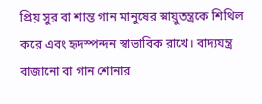প্রিয় সুর বা শান্ত গান মানুষের স্নায়ুতন্ত্রকে শিথিল করে এবং হৃদস্পন্দন স্বাভাবিক রাখে। বাদ্যযন্ত্র বাজানো বা গান শোনার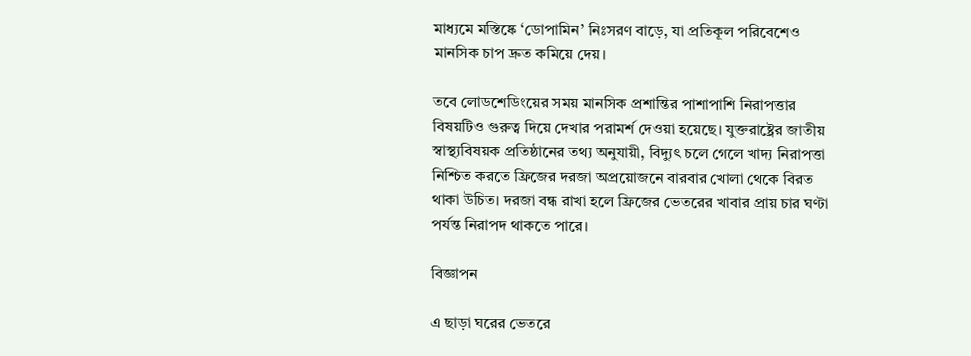মাধ্যমে মস্তিষ্কে ‘ডোপামিন’ নিঃসরণ বাড়ে, যা প্রতিকূল পরিবেশেও মানসিক চাপ দ্রুত কমিয়ে দেয়।

তবে লোডশেডিংয়ের সময় মানসিক প্রশান্তির পাশাপাশি নিরাপত্তার বিষয়টিও গুরুত্ব দিয়ে দেখার পরামর্শ দেওয়া হয়েছে। যুক্তরাষ্ট্রের জাতীয় স্বাস্থ্যবিষয়ক প্রতিষ্ঠানের তথ্য অনুযায়ী, বিদ্যুৎ চলে গেলে খাদ্য নিরাপত্তা নিশ্চিত করতে ফ্রিজের দরজা অপ্রয়োজনে বারবার খোলা থেকে বিরত থাকা উচিত। দরজা বন্ধ রাখা হলে ফ্রিজের ভেতরের খাবার প্রায় চার ঘণ্টা পর্যন্ত নিরাপদ থাকতে পারে।

বিজ্ঞাপন

এ ছাড়া ঘরের ভেতরে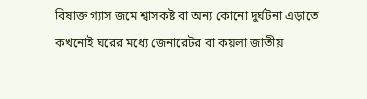বিষাক্ত গ্যাস জমে শ্বাসকষ্ট বা অন্য কোনো দুর্ঘটনা এড়াতে কখনোই ঘরের মধ্যে জেনারেটর বা কয়লা জাতীয়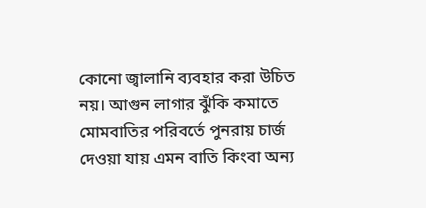কোনো জ্বালানি ব্যবহার করা উচিত নয়। আগুন লাগার ঝুঁকি কমাতে মোমবাতির পরিবর্তে পুনরায় চার্জ দেওয়া যায় এমন বাতি কিংবা অন্য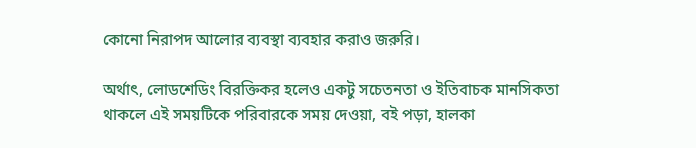কোনো নিরাপদ আলোর ব্যবস্থা ব্যবহার করাও জরুরি।

অর্থাৎ, লোডশেডিং বিরক্তিকর হলেও একটু সচেতনতা ও ইতিবাচক মানসিকতা থাকলে এই সময়টিকে পরিবারকে সময় দেওয়া, বই পড়া, হালকা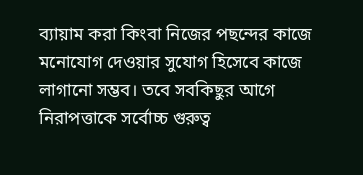ব্যায়াম করা কিংবা নিজের পছন্দের কাজে মনোযোগ দেওয়ার সুযোগ হিসেবে কাজে লাগানো সম্ভব। তবে সবকিছুর আগে নিরাপত্তাকে সর্বোচ্চ গুরুত্ব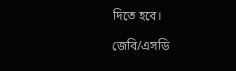দিতে হবে।

জেবি/এসডি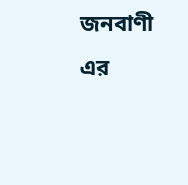জনবাণী এর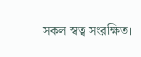সকল স্বত্ব সংরক্ষিত।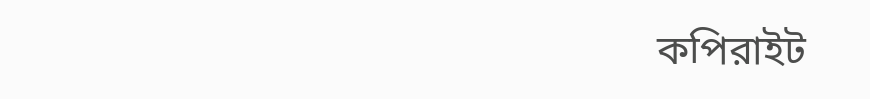কপিরাইট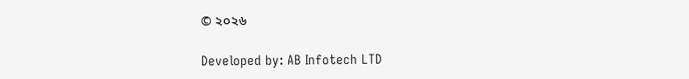© ২০২৬

Developed by: AB Infotech LTD